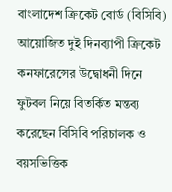বাংলাদেশ ক্রিকেট বোর্ড (বিসিবি) আয়োজিত দুই দিনব্যাপী ক্রিকেট কনফারেন্সের উদ্বোধনী দিনে ফুটবল নিয়ে বিতর্কিত মন্তব্য করেছেন বিসিবি পরিচালক ও বয়সভিত্তিক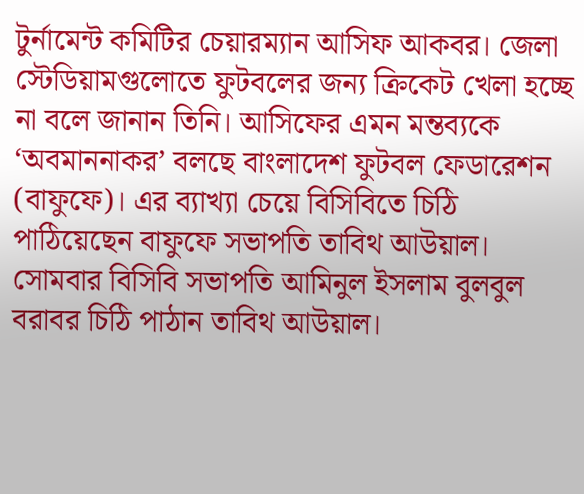টুর্নামেন্ট কমিটির চেয়ারম্যান আসিফ আকবর। জেলা স্টেডিয়ামগুলোতে ফুটবলের জন্য ক্রিকেট খেলা হচ্ছে না বলে জানান তিনি। আসিফের এমন মন্তব্যকে ‘অবমাননাকর’ বলছে বাংলাদেশ ফুটবল ফেডারেশন (বাফুফে)। এর ব্যাখ্যা চেয়ে বিসিবিতে চিঠি পাঠিয়েছেন বাফুফে সভাপতি তাবিথ আউয়াল।
সোমবার বিসিবি সভাপতি আমিনুল ইসলাম বুলবুল বরাবর চিঠি পাঠান তাবিথ আউয়াল।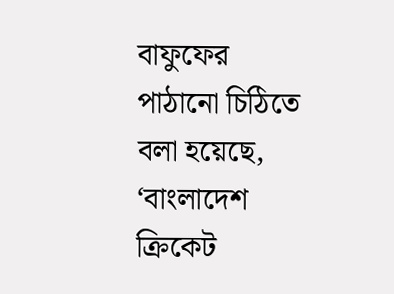বাফুফের পাঠানো চিঠিতে বলা হয়েছে, ‘বাংলাদেশ ক্রিকেট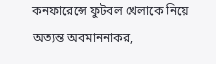কনফারেন্সে ফুটবল খেলাকে নিয়ে অত্যন্ত অবমাননাকর,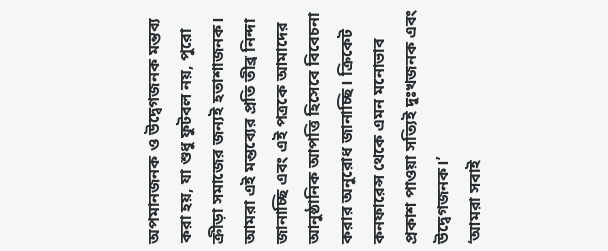অপমানজনক ও উদ্বেগজনক মন্তব্য করা হয়, যা শুধু ফুটবল নয়, পুরো ক্রীড়া সমাজের জন্যই হতাশাজনক। আমরা এই মন্তব্যের প্রতি তীব্র নিন্দা জানাচ্ছি এবং এই পত্রকে আমাদের আনুষ্ঠানিক আপত্তি হিসেবে বিবেচনা করার অনুরোধ জানাচ্ছি। ক্রিকেট কনফারেন্স থেকে এমন মনোভাব প্রকাশ পাওয়া সত্যিই দুঃখজনক এবং উদ্বেগজনক।’
‘আমরা সবাই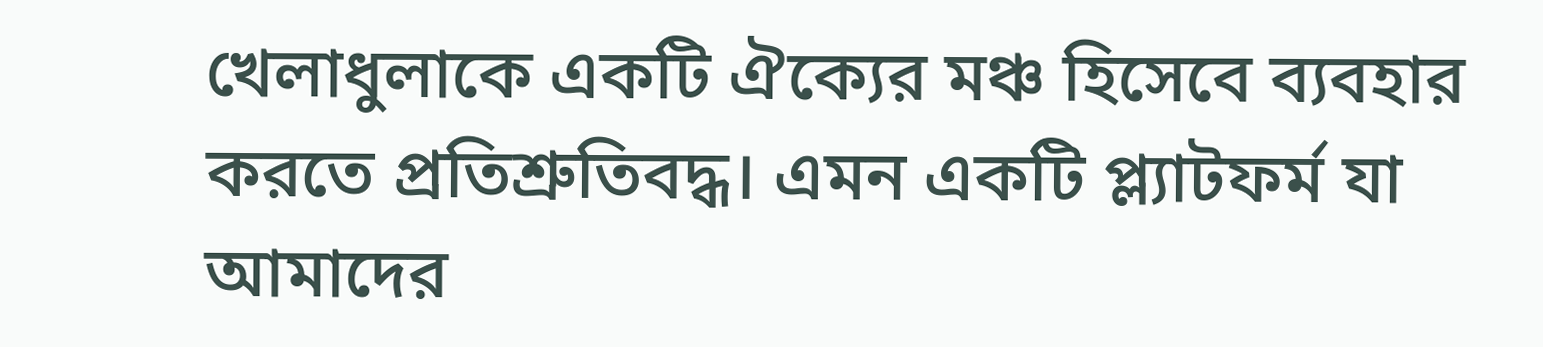খেলাধুলাকে একটি ঐক্যের মঞ্চ হিসেবে ব্যবহার করতে প্রতিশ্রুতিবদ্ধ। এমন একটি প্ল্যাটফর্ম যা আমাদের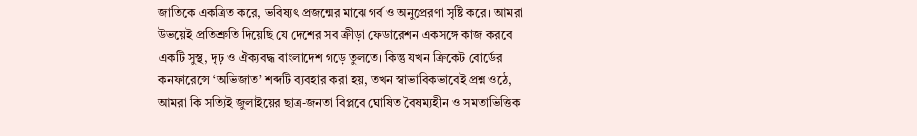জাতিকে একত্রিত করে, ভবিষ্যৎ প্রজন্মের মাঝে গর্ব ও অনুপ্রেরণা সৃষ্টি করে। আমরা উভয়েই প্রতিশ্রুতি দিয়েছি যে দেশের সব ক্রীড়া ফেডারেশন একসঙ্গে কাজ করবে একটি সুস্থ, দৃঢ় ও ঐক্যবদ্ধ বাংলাদেশ গড়ে তুলতে। কিন্তু যখন ক্রিকেট বোর্ডের কনফারেন্সে ‘অভিজাত’ শব্দটি ব্যবহার করা হয়, তখন স্বাভাবিকভাবেই প্রশ্ন ওঠে, আমরা কি সত্যিই জুলাইয়ের ছাত্র-জনতা বিপ্লবে ঘোষিত বৈষম্যহীন ও সমতাভিত্তিক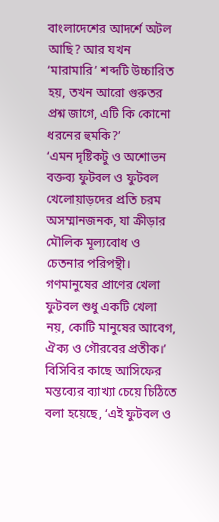বাংলাদেশের আদর্শে অটল আছি? আর যখন ‘মারামারি’ শব্দটি উচ্চারিত হয়, তখন আরো গুরুতর প্রশ্ন জাগে, এটি কি কোনো ধরনের হুমকি?’
‘এমন দৃষ্টিকটু ও অশোভন বক্তব্য ফুটবল ও ফুটবল খেলোয়াড়দের প্রতি চরম অসম্মানজনক, যা ক্রীড়ার মৌলিক মূল্যবোধ ও চেতনার পরিপন্থী। গণমানুষের প্রাণের খেলা ফুটবল শুধু একটি খেলা নয়, কোটি মানুষের আবেগ, ঐক্য ও গৌরবের প্রতীক।’
বিসিবির কাছে আসিফের মন্তব্যের ব্যাখ্যা চেয়ে চিঠিতে বলা হয়েছে, ‘এই ফুটবল ও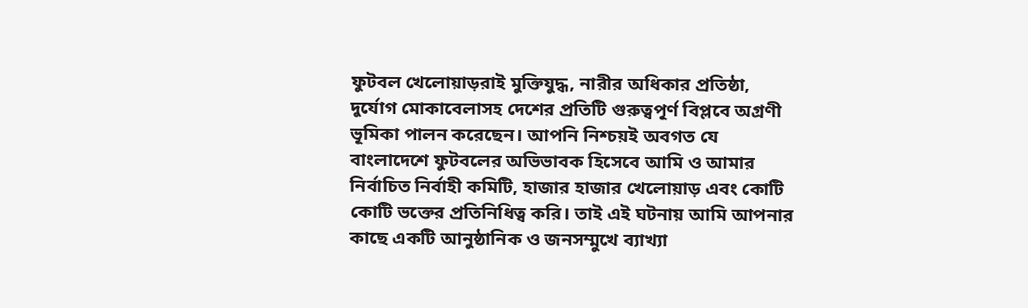ফুটবল খেলোয়াড়রাই মুক্তিযুদ্ধ, নারীর অধিকার প্রতিষ্ঠা, দুর্যোগ মোকাবেলাসহ দেশের প্রতিটি গুরুত্বপূর্ণ বিপ্লবে অগ্রণী ভূমিকা পালন করেছেন। আপনি নিশ্চয়ই অবগত যে বাংলাদেশে ফুটবলের অভিভাবক হিসেবে আমি ও আমার নির্বাচিত নির্বাহী কমিটি, হাজার হাজার খেলোয়াড় এবং কোটি কোটি ভক্তের প্রতিনিধিত্ব করি। তাই এই ঘটনায় আমি আপনার কাছে একটি আনুষ্ঠানিক ও জনসম্মুখে ব্যাখ্যা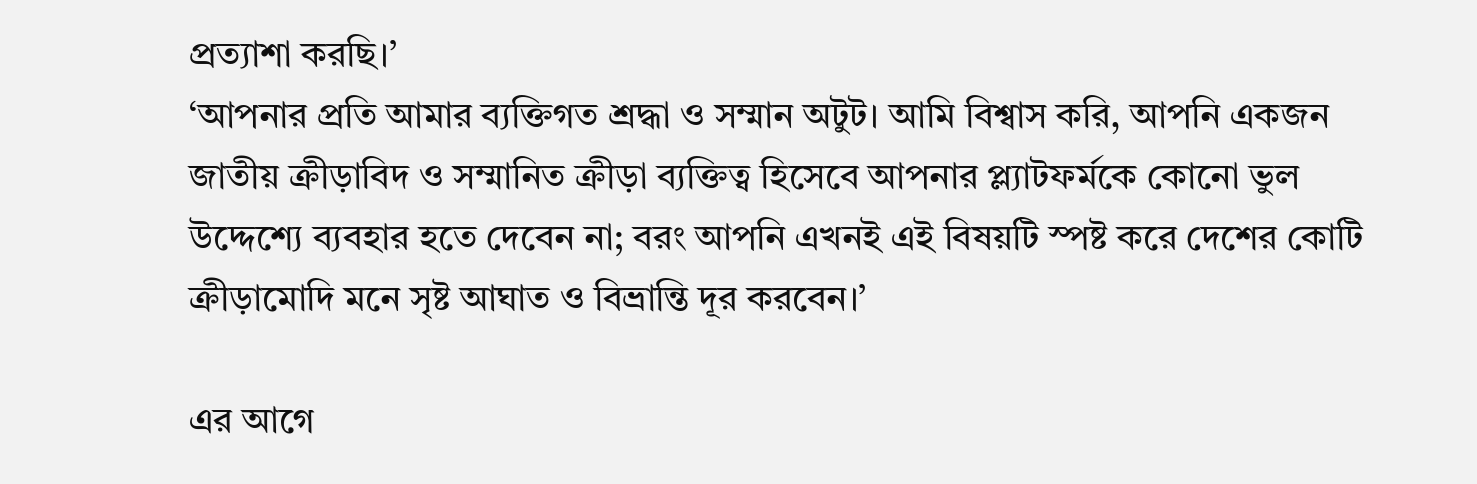প্রত্যাশা করছি।’
‘আপনার প্রতি আমার ব্যক্তিগত শ্রদ্ধা ও সম্মান অটুট। আমি বিশ্বাস করি, আপনি একজন জাতীয় ক্রীড়াবিদ ও সম্মানিত ক্রীড়া ব্যক্তিত্ব হিসেবে আপনার প্ল্যাটফর্মকে কোনো ভুল উদ্দেশ্যে ব্যবহার হতে দেবেন না; বরং আপনি এখনই এই বিষয়টি স্পষ্ট করে দেশের কোটি ক্রীড়ামোদি মনে সৃষ্ট আঘাত ও বিভ্রান্তি দূর করবেন।’

এর আগে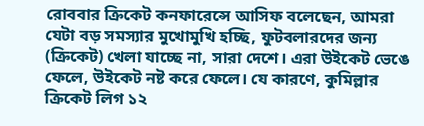রোববার ক্রিকেট কনফারেন্সে আসিফ বলেছেন, আমরা যেটা বড় সমস্যার মুখোমুখি হচ্ছি, ফুটবলারদের জন্য (ক্রিকেট) খেলা যাচ্ছে না, সারা দেশে। এরা উইকেট ভেঙে ফেলে, উইকেট নষ্ট করে ফেলে। যে কারণে, কুমিল্লার ক্রিকেট লিগ ১২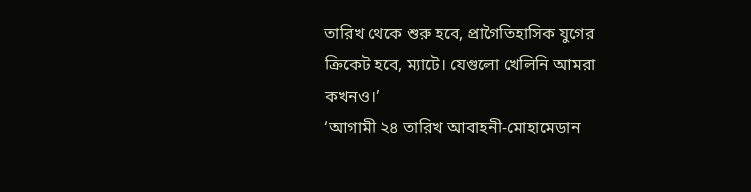তারিখ থেকে শুরু হবে, প্রাগৈতিহাসিক যুগের ক্রিকেট হবে, ম্যাটে। যেগুলো খেলিনি আমরা কখনও।’
‘আগামী ২৪ তারিখ আবাহনী-মোহামেডান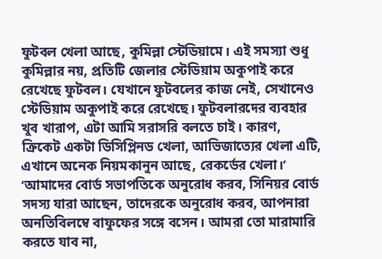ফুটবল খেলা আছে, কুমিল্লা স্টেডিয়ামে। এই সমস্যা শুধু কুমিল্লার নয়, প্রতিটি জেলার স্টেডিয়াম অকুপাই করে রেখেছে ফুটবল। যেখানে ফুটবলের কাজ নেই, সেখানেও স্টেডিয়াম অকুপাই করে রেখেছে। ফুটবলারদের ব্যবহার খুব খারাপ, এটা আমি সরাসরি বলতে চাই। কারণ, ক্রিকেট একটা ডিসিপ্লিনড খেলা, আভিজাত্যের খেলা এটি, এখানে অনেক নিয়মকানুন আছে, রেকর্ডের খেলা।’
‘আমাদের বোর্ড সভাপতিকে অনুরোধ করব, সিনিয়র বোর্ড সদস্য যারা আছেন, তাদেরকে অনুরোধ করব, আপনারা অনতিবিলম্বে বাফুফের সঙ্গে বসেন। আমরা তো মারামারি করতে যাব না,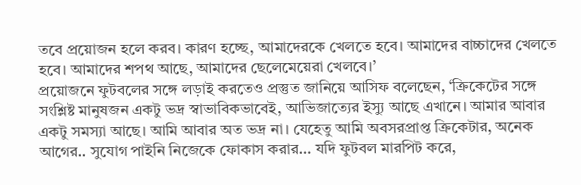তবে প্রয়োজন হলে করব। কারণ হচ্ছে, আমাদেরকে খেলতে হবে। আমাদের বাচ্চাদের খেলতে হবে। আমাদের শপথ আছে, আমাদের ছেলেমেয়েরা খেলবে।’
প্রয়োজনে ফুটবলের সঙ্গে লড়াই করতেও প্রস্তুত জানিয়ে আসিফ বলেছেন, ‘ক্রিকেটের সঙ্গে সংশ্লিষ্ট মানুষজন একটু ভদ্র স্বাভাবিকভাবেই, আভিজাত্যের ইস্যু আছে এখানে। আমার আবার একটু সমস্যা আছে। আমি আবার অত ভদ্র না। যেহেতু আমি অবসরপ্রাপ্ত ক্রিকেটার, অনেক আগের.. সুযোগ পাইনি নিজেকে ফোকাস করার… যদি ফুটবল মারপিট করে,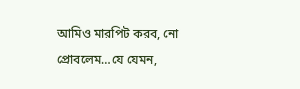আমিও মারপিট করব, নো প্রোবলেম…যে যেমন,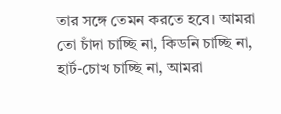তার সঙ্গে তেমন করতে হবে। আমরা তো চাঁদা চাচ্ছি না, কিডনি চাচ্ছি না, হার্ট-চোখ চাচ্ছি না, আমরা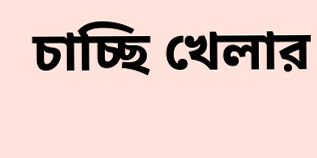চাচ্ছি খেলার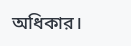অধিকার।